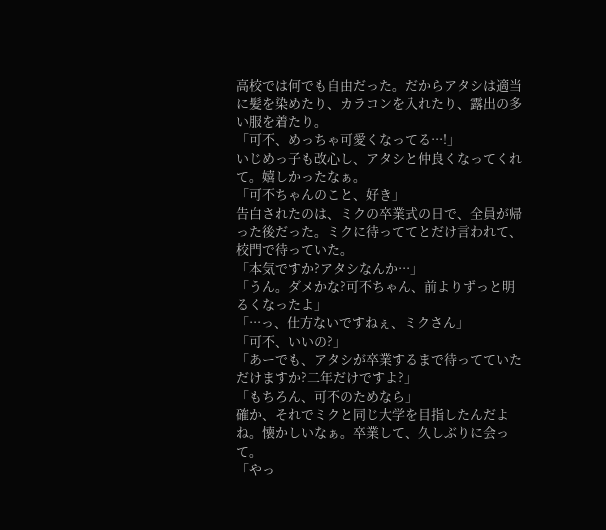高校では何でも自由だった。だからアタシは適当に髪を染めたり、カラコンを入れたり、露出の多い服を着たり。
「可不、めっちゃ可愛くなってる···!」
いじめっ子も改心し、アタシと仲良くなってくれて。嬉しかったなぁ。
「可不ちゃんのこと、好き」
告白されたのは、ミクの卒業式の日で、全員が帰った後だった。ミクに待っててとだけ言われて、校門で待っていた。
「本気ですか?アタシなんか···」
「うん。ダメかな?可不ちゃん、前よりずっと明るくなったよ」
「···っ、仕方ないですねぇ、ミクさん」
「可不、いいの?」
「あーでも、アタシが卒業するまで待ってていただけますか?二年だけですよ?」
「もちろん、可不のためなら」
確か、それでミクと同じ大学を目指したんだよね。懐かしいなぁ。卒業して、久しぶりに会って。
「やっ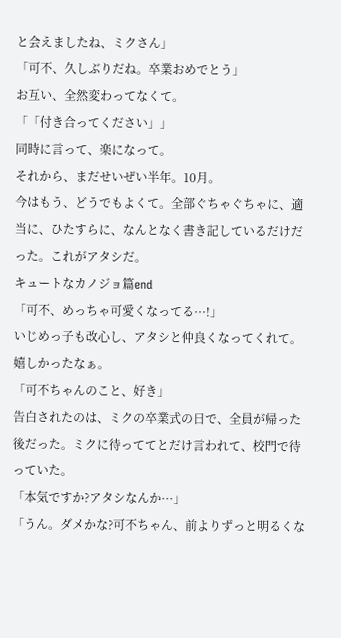と会えましたね、ミクさん」
「可不、久しぶりだね。卒業おめでとう」
お互い、全然変わってなくて。
「「付き合ってください」」
同時に言って、楽になって。
それから、まだせいぜい半年。10月。
今はもう、どうでもよくて。全部ぐちゃぐちゃに、適当に、ひたすらに、なんとなく書き記しているだけだった。これがアタシだ。
キュートなカノジョ篇end
「可不、めっちゃ可愛くなってる···!」
いじめっ子も改心し、アタシと仲良くなってくれて。嬉しかったなぁ。
「可不ちゃんのこと、好き」
告白されたのは、ミクの卒業式の日で、全員が帰った後だった。ミクに待っててとだけ言われて、校門で待っていた。
「本気ですか?アタシなんか···」
「うん。ダメかな?可不ちゃん、前よりずっと明るくな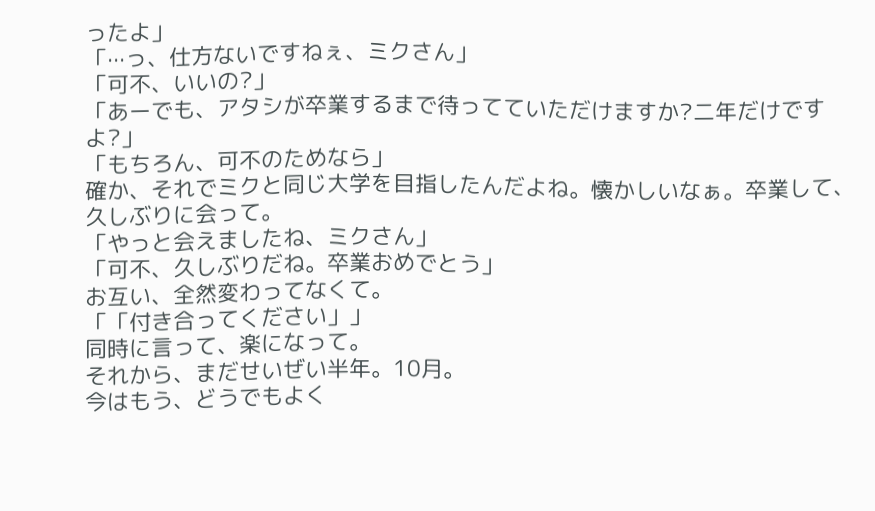ったよ」
「···っ、仕方ないですねぇ、ミクさん」
「可不、いいの?」
「あーでも、アタシが卒業するまで待ってていただけますか?二年だけですよ?」
「もちろん、可不のためなら」
確か、それでミクと同じ大学を目指したんだよね。懐かしいなぁ。卒業して、久しぶりに会って。
「やっと会えましたね、ミクさん」
「可不、久しぶりだね。卒業おめでとう」
お互い、全然変わってなくて。
「「付き合ってください」」
同時に言って、楽になって。
それから、まだせいぜい半年。10月。
今はもう、どうでもよく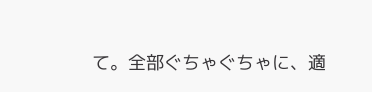て。全部ぐちゃぐちゃに、適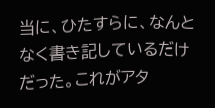当に、ひたすらに、なんとなく書き記しているだけだった。これがアタ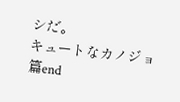シだ。
キュートなカノジョ篇end